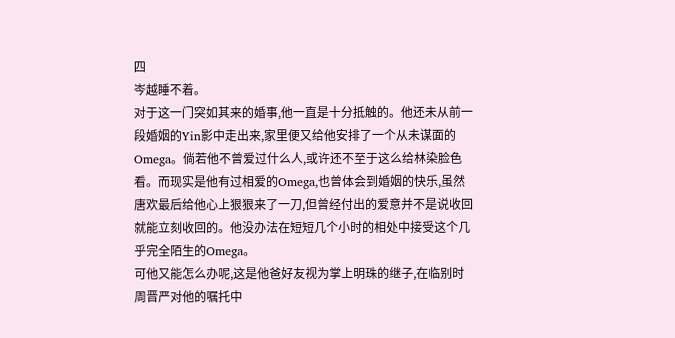四
岑越睡不着。
对于这一门突如其来的婚事,他一直是十分抵触的。他还未从前一段婚姻的Yin影中走出来,家里便又给他安排了一个从未谋面的Omega。倘若他不曾爱过什么人,或许还不至于这么给林染脸色看。而现实是他有过相爱的Omega,也曾体会到婚姻的快乐,虽然唐欢最后给他心上狠狠来了一刀,但曾经付出的爱意并不是说收回就能立刻收回的。他没办法在短短几个小时的相处中接受这个几乎完全陌生的Omega。
可他又能怎么办呢,这是他爸好友视为掌上明珠的继子,在临别时周晋严对他的嘱托中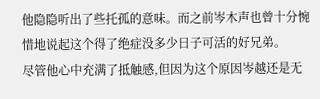他隐隐听出了些托孤的意味。而之前岑木声也曾十分惋惜地说起这个得了绝症没多少日子可活的好兄弟。
尽管他心中充满了抵触感,但因为这个原因岑越还是无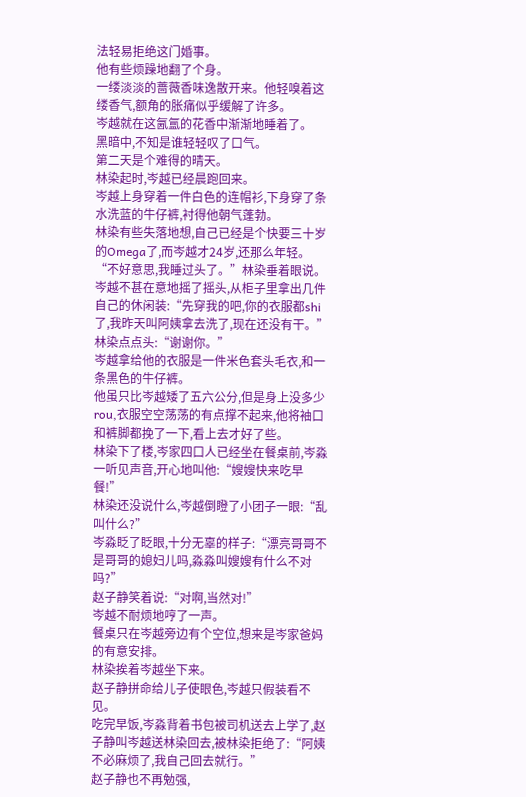法轻易拒绝这门婚事。
他有些烦躁地翻了个身。
一缕淡淡的蔷薇香味逸散开来。他轻嗅着这缕香气,额角的胀痛似乎缓解了许多。
岑越就在这氤氲的花香中渐渐地睡着了。
黑暗中,不知是谁轻轻叹了口气。
第二天是个难得的晴天。
林染起时,岑越已经晨跑回来。
岑越上身穿着一件白色的连帽衫,下身穿了条水洗蓝的牛仔裤,衬得他朝气蓬勃。
林染有些失落地想,自己已经是个快要三十岁的Omega了,而岑越才24岁,还那么年轻。
“不好意思,我睡过头了。”林染垂着眼说。
岑越不甚在意地摇了摇头,从柜子里拿出几件自己的休闲装:“先穿我的吧,你的衣服都shi了,我昨天叫阿姨拿去洗了,现在还没有干。”
林染点点头:“谢谢你。”
岑越拿给他的衣服是一件米色套头毛衣,和一条黑色的牛仔裤。
他虽只比岑越矮了五六公分,但是身上没多少rou,衣服空空荡荡的有点撑不起来,他将袖口和裤脚都挽了一下,看上去才好了些。
林染下了楼,岑家四口人已经坐在餐桌前,岑淼一听见声音,开心地叫他:“嫂嫂快来吃早餐!”
林染还没说什么,岑越倒瞪了小团子一眼:“乱叫什么?”
岑淼眨了眨眼,十分无辜的样子:“漂亮哥哥不是哥哥的媳妇儿吗,淼淼叫嫂嫂有什么不对吗?”
赵子静笑着说:“对啊,当然对!”
岑越不耐烦地哼了一声。
餐桌只在岑越旁边有个空位,想来是岑家爸妈的有意安排。
林染挨着岑越坐下来。
赵子静拼命给儿子使眼色,岑越只假装看不见。
吃完早饭,岑淼背着书包被司机送去上学了,赵子静叫岑越送林染回去,被林染拒绝了:“阿姨不必麻烦了,我自己回去就行。”
赵子静也不再勉强,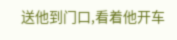送他到门口,看着他开车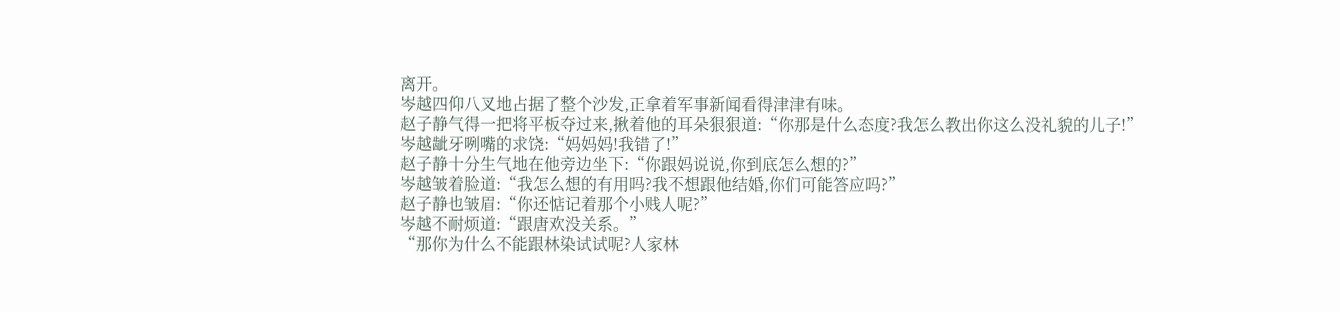离开。
岑越四仰八叉地占据了整个沙发,正拿着军事新闻看得津津有味。
赵子静气得一把将平板夺过来,揪着他的耳朵狠狠道:“你那是什么态度?我怎么教出你这么没礼貌的儿子!”
岑越龇牙咧嘴的求饶:“妈妈妈!我错了!”
赵子静十分生气地在他旁边坐下:“你跟妈说说,你到底怎么想的?”
岑越皱着脸道:“我怎么想的有用吗?我不想跟他结婚,你们可能答应吗?”
赵子静也皱眉:“你还惦记着那个小贱人呢?”
岑越不耐烦道:“跟唐欢没关系。”
“那你为什么不能跟林染试试呢?人家林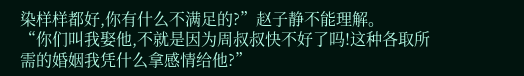染样样都好,你有什么不满足的?”赵子静不能理解。
“你们叫我娶他,不就是因为周叔叔快不好了吗!这种各取所需的婚姻我凭什么拿感情给他?”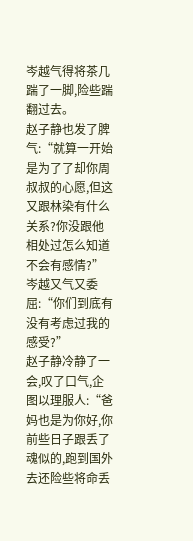岑越气得将茶几踹了一脚,险些踹翻过去。
赵子静也发了脾气:“就算一开始是为了了却你周叔叔的心愿,但这又跟林染有什么关系?你没跟他相处过怎么知道不会有感情?”
岑越又气又委屈:“你们到底有没有考虑过我的感受?”
赵子静冷静了一会,叹了口气,企图以理服人:“爸妈也是为你好,你前些日子跟丢了魂似的,跑到国外去还险些将命丢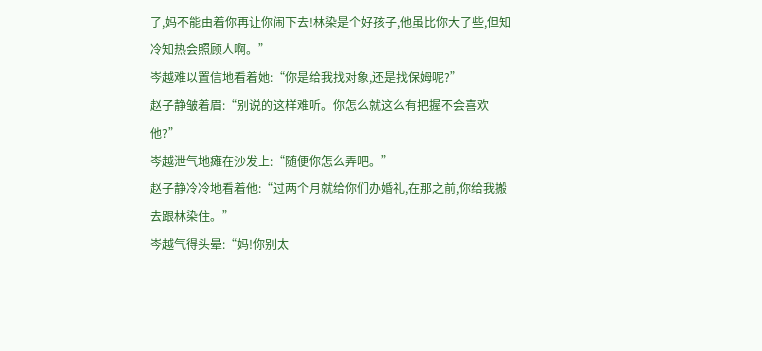了,妈不能由着你再让你闹下去!林染是个好孩子,他虽比你大了些,但知冷知热会照顾人啊。”
岑越难以置信地看着她:“你是给我找对象,还是找保姆呢?”
赵子静皱着眉:“别说的这样难听。你怎么就这么有把握不会喜欢他?”
岑越泄气地瘫在沙发上:“随便你怎么弄吧。”
赵子静冷冷地看着他:“过两个月就给你们办婚礼,在那之前,你给我搬去跟林染住。”
岑越气得头晕:“妈!你别太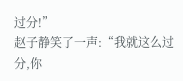过分!”
赵子静笑了一声:“我就这么过分,你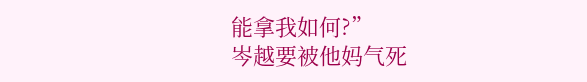能拿我如何?”
岑越要被他妈气死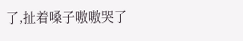了,扯着嗓子嗷嗷哭了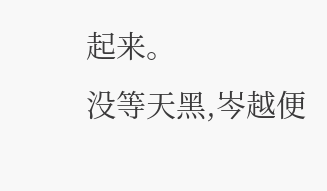起来。
没等天黑,岑越便